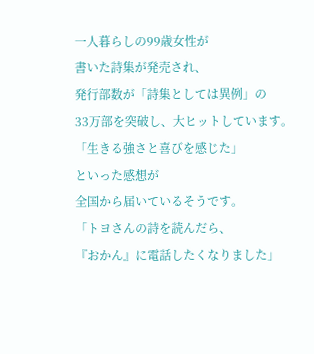一人暮らしの99歳女性が
書いた詩集が発売され、
発行部数が「詩集としては異例」の
33万部を突破し、大ヒットしています。
「生きる強さと喜びを感じた」
といった感想が
全国から届いているそうです。
「トヨさんの詩を読んだら、
『おかん』に電話したくなりました」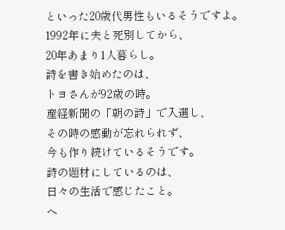といった20歳代男性もいるそうですよ。
1992年に夫と死別してから、
20年あまり1人暮らし。
詩を書き始めたのは、
トヨさんが92歳の時。
産経新聞の「朝の詩」で入選し、
その時の感動が忘れられず、
今も作り続けているそうです。
詩の題材にしているのは、
日々の生活で感じたこと。
ヘ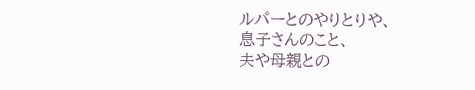ルパーとのやりとりや、
息子さんのこと、
夫や母親との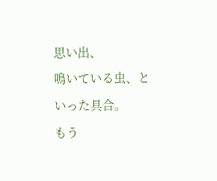思い出、
鳴いている虫、といった具合。
もう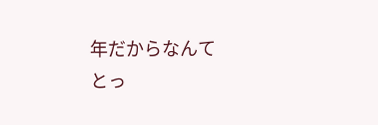年だからなんて
とっ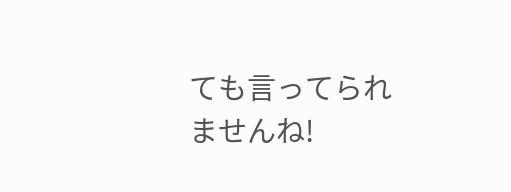ても言ってられませんね!